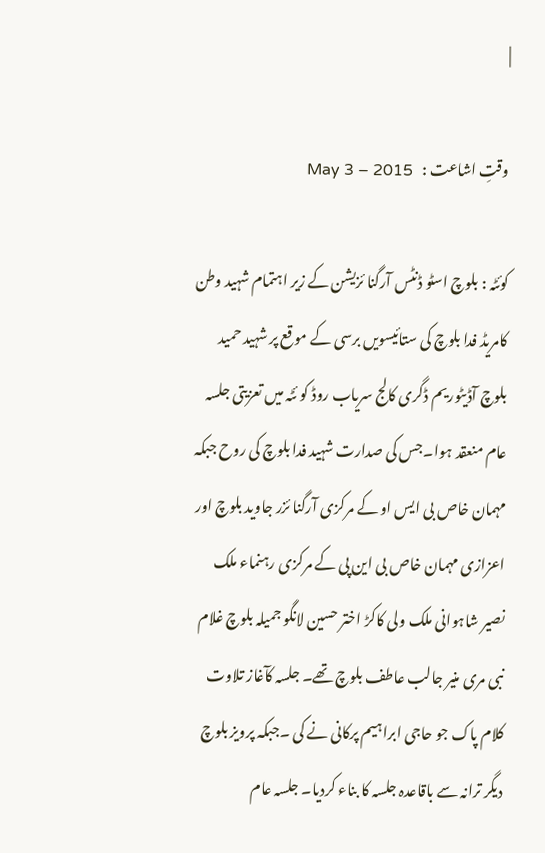|

وقتِ اشاعت :   May 3 – 2015

کوئٹہ : بلوچ اسٹو ڈنٹس آرگنا ئزیشن کے زیر اہتمام شہید وطن کامریڈ فدا بلوچ کی ستائیسویں برسی کے موقع پر شہید حمید بلوچ آڈیٹوریم ڈگری کالج سریاب روڈ کو ئٹہ میں تعزیتی جلسہ عام منعقد ہوا۔جس کی صدارت شہید فدا بلوچ کی روح جبکہ مہمان خاص بی ایس او کے مرکزی آرگنا ئزر جاوید بلوچ اور اعزازی مہمان خاص بی این پی کے مرکزی رہنماء ملک نصیر شاہوانی ملک ولی کاکڑ اختر حسین لانگو جمیلہ بلوچ غلام نبی مری منیر جالب عاطف بلوچ تھے۔ جلسہ کآغاز تلاوت کلام پاک جو حاجی ابراہیم پرکانی نے کی ۔جبکہ پرویز بلوچ دیگر ترانہ سے باقاعدہ جلسہ کا بناء کردیا۔ جلسہ عام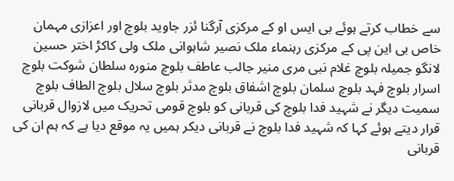سے خطاب کرتے ہوئے بی ایس او کے مرکزی آرگنا ئزر جاوید بلوچ اور اعزازی مہمان خاص بی این پی کے مرکزی رہنماء ملک نصیر شاہوانی ملک ولی کاکڑ اختر حسین لانگو جمیلہ بلوچ غلام نبی مری منیر جالب عاطف بلوچ منورہ سلطان شوکت بلوچ اسرار بلوچ فہد بلوچ سلمان بلوچ اشفاق بلوچ مدثر بلوچ سلال بلوچ الطاف بلوچ سمیت دیگر نے شہید فدا بلوچ کی قربانی کو بلوچ قومی تحریک میں لازوال قربانی قرار دیتے ہوئے کہا کہ شہید فدا بلوچ نے قربانی دیکر ہمیں یہ موقع دیا ہے کہ ہم ان کی قربانی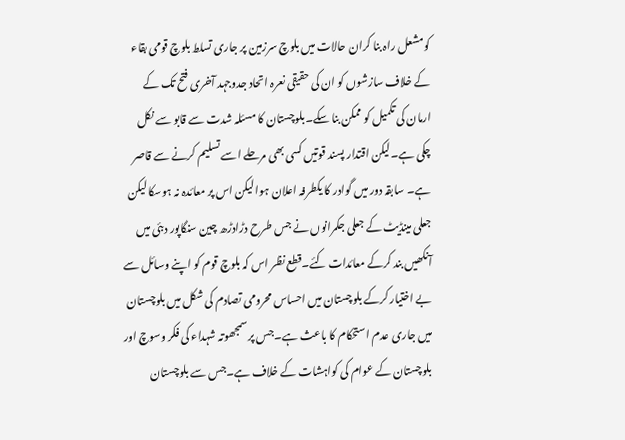کومشعل راہ بنا کران حالات میں بلوچ سرزمین پر جاری تسلط بلوچ قومی بقاء کے خلاف سازشوں کو ان کی حقیقی نعرہ اتحاد جدوجہد آخری فتح تک کے ارمان کی تکمیل کو ممکن بنا سکے۔بلوچستان کا مسئلہ شدت سے قابو سے نکل چکی ہے۔لیکن اقتدار پسند قوتیں کسی بھی مرحلے اسے تسلیم کرنے سے قاصر ہے۔ سابقہ دور میں گوادر کا یکطرفہ اعلان ہوا لیکن اس پر معائدہ نہ ہوسکا لیکن جعلی مینڈیٹ کے جعلی جکمرانوں نے جس طرح دڑادڑھ چین سنگاپور دبئی میں آنکھیں بند کرکے معائدات کئے۔قطع نظر اس کہ بلوچ قوم کو اپنے وسائل سے بے اختیار کرکے بلوچستان میں احساس محرومی تصادم کی شکل میں بلوچستان میں جاری عدم استحکام کا باعث ہے۔جس پر سمجھوتہ شہداء کی فکر وسوچ اور بلوچستان کے عوام کی کواہشات کے خلاف ہے۔جس سے بلوچستان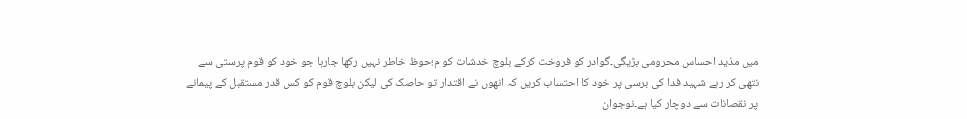میں مذید احساس محرومی بڑیگی۔گوادر کو فروخت کرکے بلوچ خدشات کو م؛حوظ خاطر نہیں رکھا جارہا جو خود کو قوم پرستی سے نتھی کر رہے شہید فدا کی برسی پر خود کا احتساب کریں کہ انھوں نے اقتدار تو حاصک کی لیکن بلوچ قوم کو کس قدر مستقبل کے پیمانے پر نقصانات سے دوچار کیا ہے۔نوجوان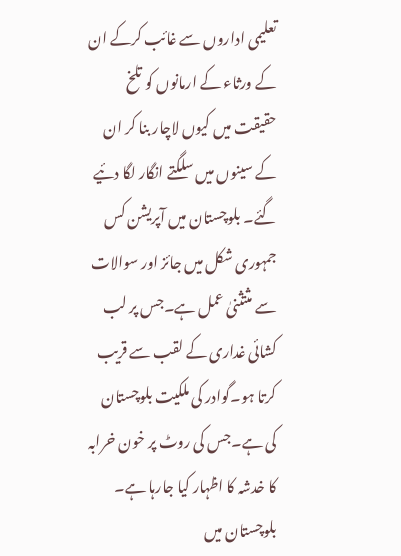تعلیمی اداروں سے غائب کرکے ان کے ورثاء کے ارمانوں کو تلخ حقیقت میں کیوں لاچار بنا کر ان کے سینوں میں سلگتے انگار لگا دئیے گئے۔ بلوچستان میں آپریشن کس جمہوری شکل میں جائز اور سوالات سے مثتثنیٰ عمل ہے۔جس پر لب کشائی غداری کے لقب سے قریب کرتا ہو۔گوادر کی ملکیت بلوچستان کی ہے۔جس کی روٹ پر خون خرابہ کا خدشہ کا اظہار کیا جارہا ہے۔ بلوچستان میں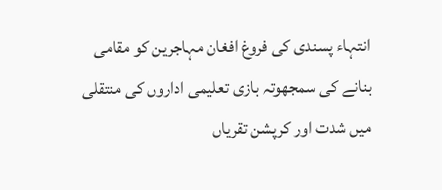انتہاء پسندی کی فروغ افغان مہاجرین کو مقامی بنانے کی سمجھوتہ بازی تعلیمی اداروں کی منتقلی میں شدت اور کرپشن تقریاں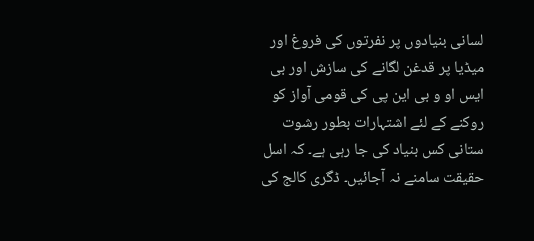لسانی بنیادوں پر نفرتوں کی فروغ اور میڈیا پر قدغن لگانے کی سازش اور بی ایس او و بی این پی کی قومی آواز کو روکنے کے لئے اشتہارات بطور رشوت ستانی کس بنیاد کی جا رہی ہے۔ کہ اسل حقیقت سامنے نہ آجائیں۔ ڈگری کالج کی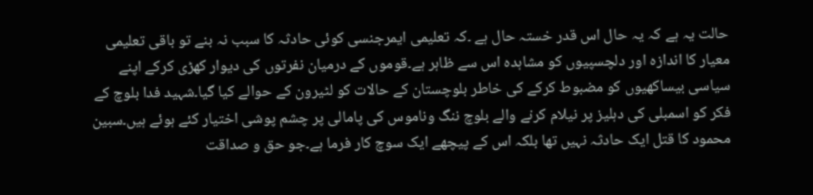حالت یہ ہے کہ یہ حال اس قدر خستہ حال ہے ۔کہ تعلیمی ایمرجنسی کوئی حادثہ کا سبب نہ بنے تو باقی تعلیمی معیار کا اندازہ اور دلچسپیوں کو مشاہدہ اس سے ظاہر ہے۔قوموں کے درمیان نفرتوں کی دیوار کھڑی کرکے اپنے سیاسی بیساکھیوں کو مضبوط کرکے کی خاطر بلوچستان کے حالات کو لٹیرون کے حوالے کیا گیا۔شہید فدا بلوچ کے فکر کو اسمبلی کی دہلیز پر نیلام کرنے والے بلوچ ننگ وناموس کی پامالی پر چشم پوشی اختیار کئے ہوئے ہیں۔سبین محمود کا قتل ایک حادثہ نہیں تھا بلکہ اس کے پیچھے ایک سوچ کار فرما ہے۔جو حق و صداقت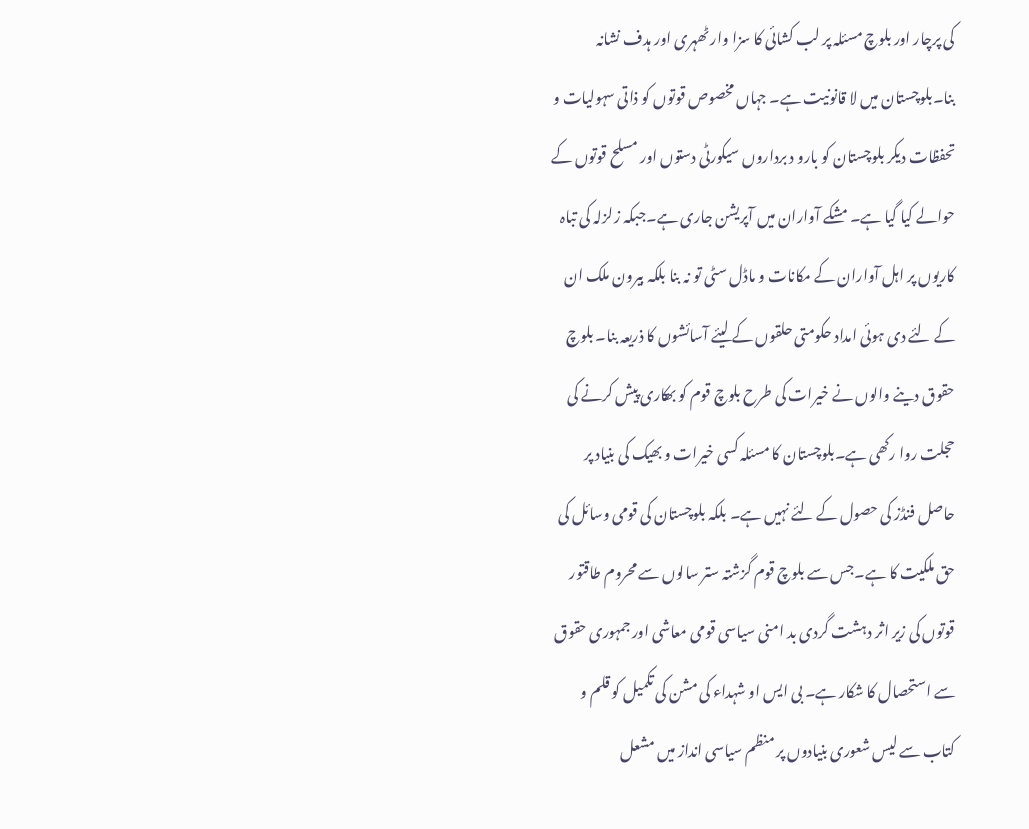کی پرچار اور بلوچ مسئلہ پر لب کشائی کا سزا وار ٹھہری اور ہدف نشانہ بنا۔بلوچستان میں لا قانونیت ہے۔ جہاں مخصوص قوتوں کو ذاتی سہولیات و تحفظات دیکر بلوچستان کو بارو د برداروں سیکورٹی دستوں اور مسلح قوتوں کے حوالے کیا گیا ہے۔ مشکے آواران میں آپریشن جاری ہے۔جبکہ زلزلہ کی تباہ کاریوں پر اہل آواران کے مکانات و ماڈل سٹی تو نہ بنا بلکہ بیرون ملک ان کے لئے دی ہوئی امداد حکومتی حلقوں کے لیئے آسائشوں کا ذریعہ بنا۔ بلوچ حقوق دینے والوں نے خیرات کی طرح بلوچ قوم کو بھکاری پیش کرنے کی حجلت روا رکھی ہے۔بلوچستان کا مسئلہ کسی خیرات و بھیک کی بنیاد پر حاصل فنڈز کی حصول کے لئے نہیں ہے۔ بلکہ بلوچستان کی قومی وسائل کی حق ملکیت کا ہے۔جس سے بلوچ قوم گزشتہ ستر سالوں سے محروم طاقتور قوتوں کی زیر اثر دہشت گردی بد امنی سیاسی قومی معاشی اور جمہوری حقوق سے استحصال کا شکار ہے۔ بی ایس او شہداء کی مشن کی تکمیل کو قلم و کتاب سے لیس شعوری بنیادوں پر منظم سیاسی انداز میں مشعل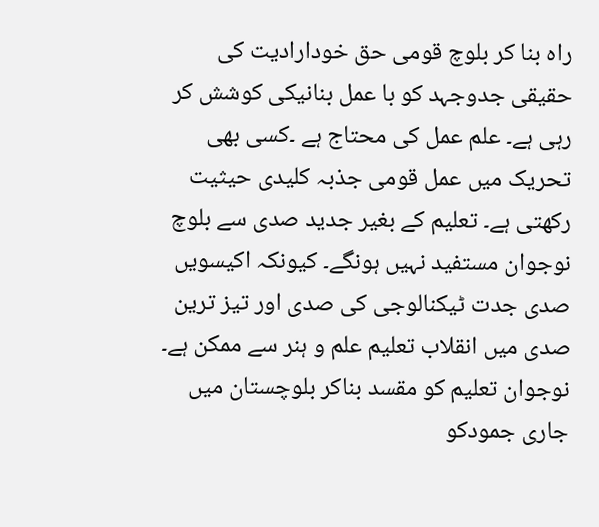راہ بنا کر بلوچ قومی حق خودارادیت کی حقیقی جدوجہد کو با عمل بنانیکی کوشش کر رہی ہے۔ علم عمل کی محتاج ہے ۔کسی بھی تحریک میں عمل قومی جذبہ کلیدی حیثیت رکھتی ہے۔ تعلیم کے بغیر جدید صدی سے بلوچ نوجوان مستفید نہیں ہونگے۔ کیونکہ اکیسویں صدی جدت ٹیکنالوجی کی صدی اور تیز ترین صدی میں انقلاب تعلیم علم و ہنر سے ممکن ہے۔ نوجوان تعلیم کو مقسد بناکر بلوچستان میں جاری جمودکو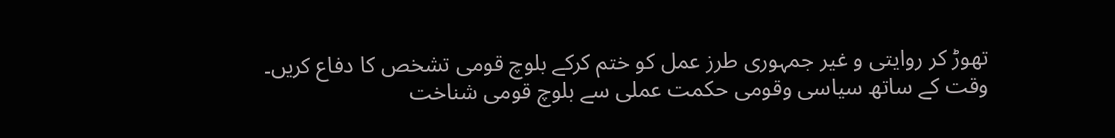تھوڑ کر روایتی و غیر جمہوری طرز عمل کو ختم کرکے بلوچ قومی تشخص کا دفاع کریں۔ وقت کے ساتھ سیاسی وقومی حکمت عملی سے بلوچ قومی شناخت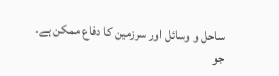ساحل و وسائل اور سرزمین کا دفاع ممکن ہے۔ جو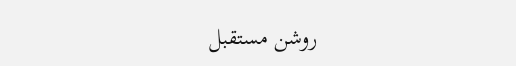روشن مستقبل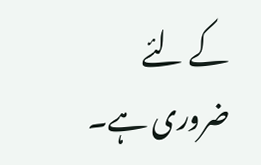کے لئے ضروری ہے۔